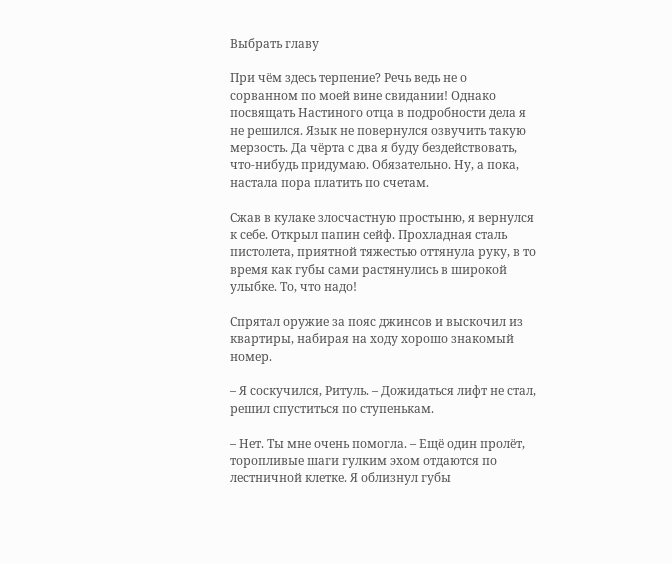Выбрать главу

При чём здесь терпение? Речь ведь не о сорванном по моей вине свидании! Однако посвящать Настиного отца в подробности дела я не решился. Язык не повернулся озвучить такую мерзость. Да чёрта с два я буду бездействовать, что-нибудь придумаю. Обязательно. Ну, а пока, настала пора платить по счетам.

Сжав в кулаке злосчастную простыню, я вернулся к себе. Открыл папин сейф. Прохладная сталь пистолета, приятной тяжестью оттянула руку, в то время как губы сами растянулись в широкой улыбке. То, что надо!

Спрятал оружие за пояс джинсов и выскочил из квартиры, набирая на ходу хорошо знакомый номер.

– Я соскучился, Ритуль. – Дожидаться лифт не стал, решил спуститься по ступенькам.

– Нет. Ты мне очень помогла. – Ещё один пролёт, торопливые шаги гулким эхом отдаются по лестничной клетке. Я облизнул губы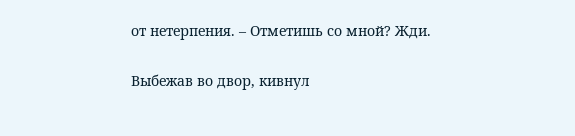от нетерпения. – Отметишь со мной? Жди.

Выбежав во двор, кивнул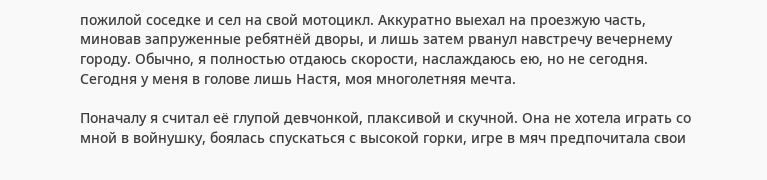пожилой соседке и сел на свой мотоцикл. Аккуратно выехал на проезжую часть, миновав запруженные ребятнёй дворы, и лишь затем рванул навстречу вечернему городу. Обычно, я полностью отдаюсь скорости, наслаждаюсь ею, но не сегодня. Сегодня у меня в голове лишь Настя, моя многолетняя мечта.

Поначалу я считал её глупой девчонкой, плаксивой и скучной. Она не хотела играть со мной в войнушку, боялась спускаться с высокой горки, игре в мяч предпочитала свои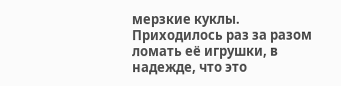мерзкие куклы. Приходилось раз за разом ломать её игрушки, в надежде, что это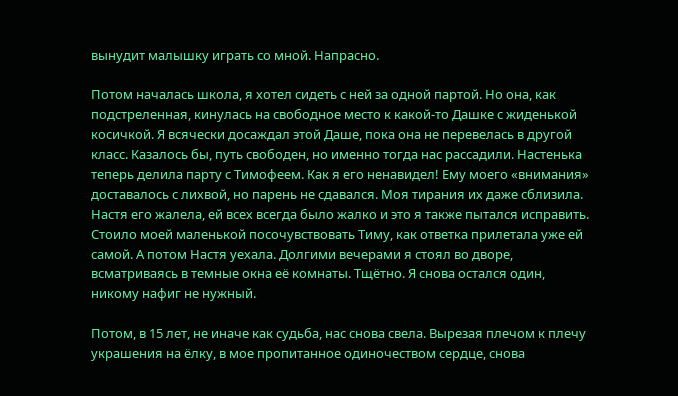вынудит малышку играть со мной. Напрасно.

Потом началась школа, я хотел сидеть с ней за одной партой. Но она, как подстреленная, кинулась на свободное место к какой-то Дашке с жиденькой косичкой. Я всячески досаждал этой Даше, пока она не перевелась в другой класс. Казалось бы, путь свободен, но именно тогда нас рассадили. Настенька теперь делила парту с Тимофеем. Как я его ненавидел! Ему моего «внимания» доставалось с лихвой, но парень не сдавался. Моя тирания их даже сблизила. Настя его жалела, ей всех всегда было жалко и это я также пытался исправить. Стоило моей маленькой посочувствовать Тиму, как ответка прилетала уже ей самой. А потом Настя уехала. Долгими вечерами я стоял во дворе, всматриваясь в темные окна её комнаты. Тщётно. Я снова остался один, никому нафиг не нужный.

Потом, в 15 лет, не иначе как судьба, нас снова свела. Вырезая плечом к плечу украшения на ёлку, в мое пропитанное одиночеством сердце, снова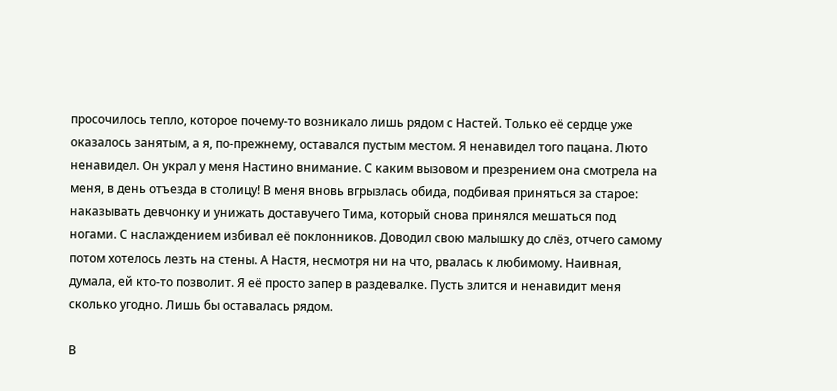просочилось тепло, которое почему-то возникало лишь рядом с Настей. Только её сердце уже оказалось занятым, а я, по-прежнему, оставался пустым местом. Я ненавидел того пацана. Люто ненавидел. Он украл у меня Настино внимание. С каким вызовом и презрением она смотрела на меня, в день отъезда в столицу! В меня вновь вгрызлась обида, подбивая приняться за старое: наказывать девчонку и унижать доставучего Тима, который снова принялся мешаться под ногами. С наслаждением избивал её поклонников. Доводил свою малышку до слёз, отчего самому потом хотелось лезть на стены. А Настя, несмотря ни на что, рвалась к любимому. Наивная, думала, ей кто-то позволит. Я её просто запер в раздевалке. Пусть злится и ненавидит меня сколько угодно. Лишь бы оставалась рядом.

В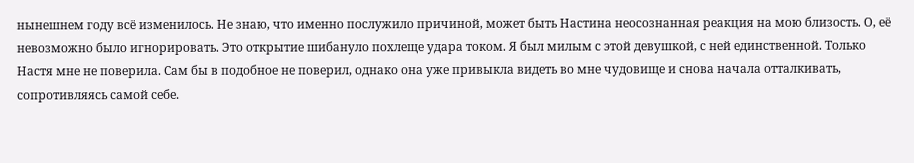нынешнем году всё изменилось. Не знаю, что именно послужило причиной, может быть Настина неосознанная реакция на мою близость. О, её невозможно было игнорировать. Это открытие шибануло похлеще удара током. Я был милым с этой девушкой, с ней единственной. Только Настя мне не поверила. Сам бы в подобное не поверил, однако она уже привыкла видеть во мне чудовище и снова начала отталкивать, сопротивляясь самой себе.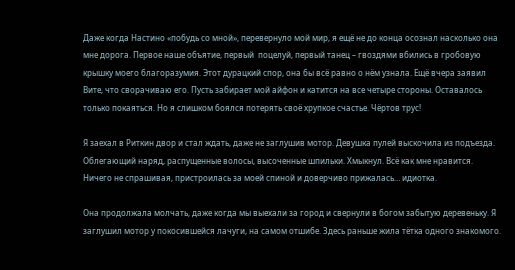Даже когда Настино «побудь со мной», перевернуло мой мир, я ещё не до конца осознал насколько она мне дорога. Первое наше объятие, первый  поцелуй, первый танец – гвоздями вбились в гробовую крышку моего благоразумия. Этот дурацкий спор, она бы всё равно о нём узнала. Ещё вчера заявил Вите, что сворачиваю его. Пусть забирает мой айфон и катится на все четыре стороны. Оставалось только покаяться. Но я слишком боялся потерять своё хрупкое счастье. Чёртов трус!

Я заехал в Риткин двор и стал ждать, даже не заглушив мотор. Девушка пулей выскочила из подъезда. Облегающий наряд, распущенные волосы, высоченные шпильки. Хмыкнул. Всё как мне нравится. Ничего не спрашивая, пристроилась за моей спиной и доверчиво прижалась… идиотка.

Она продолжала молчать, даже когда мы выехали за город и свернули в богом забытую деревеньку. Я заглушил мотор у покосившейся лачуги, на самом отшибе. Здесь раньше жила тётка одного знакомого.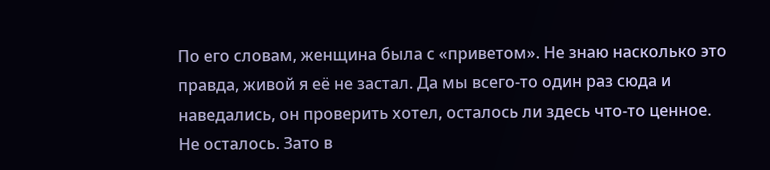По его словам, женщина была с «приветом». Не знаю насколько это правда, живой я её не застал. Да мы всего-то один раз сюда и наведались, он проверить хотел, осталось ли здесь что-то ценное. Не осталось. Зато в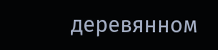деревянном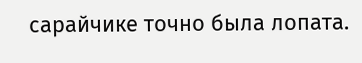сарайчике точно была лопата.